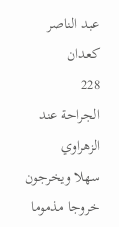عبد الناصر كعدان
228
الجراحة عند الزهراوي
سهلا ويخرجون خروجا مذموما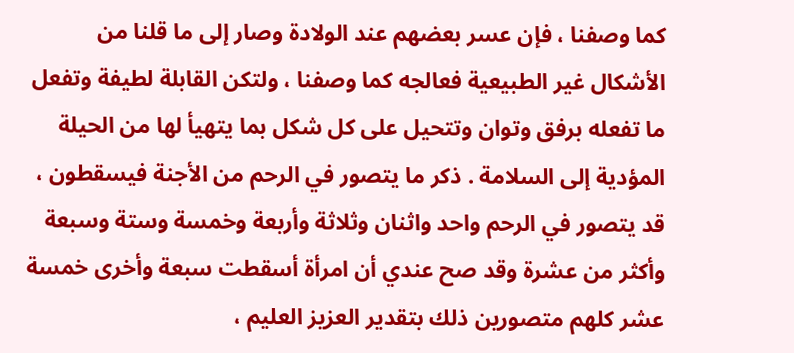كما وصفنا ، فإن عسر بعضهم عند الولادة وصار إلى ما قلنا من الأشكال غير الطبيعية فعالجه كما وصفنا ، ولتكن القابلة لطيفة وتفعل ما تفعله برفق وتوان وتتحيل على كل شكل بما يتهيأ لها من الحيلة المؤدية إلى السلامة . ذكر ما يتصور في الرحم من الأجنة فيسقطون ، قد يتصور في الرحم واحد واثنان وثلاثة وأربعة وخمسة وستة وسبعة وأكثر من عشرة وقد صح عندي أن امرأة أسقطت سبعة وأخرى خمسة عشر كلهم متصورين ذلك بتقدير العزيز العليم ،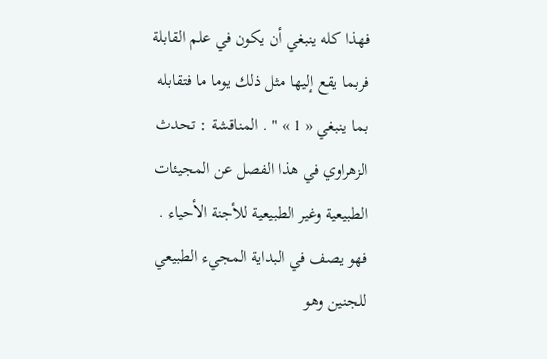فهذا كله ينبغي أن يكون في علم القابلة فربما يقع إليها مثل ذلك يوما ما فتقابله بما ينبغي « 1 » " . المناقشة : تحدث الزهراوي في هذا الفصل عن المجيئات الطبيعية وغير الطبيعية للأجنة الأحياء . فهو يصف في البداية المجيء الطبيعي للجنين وهو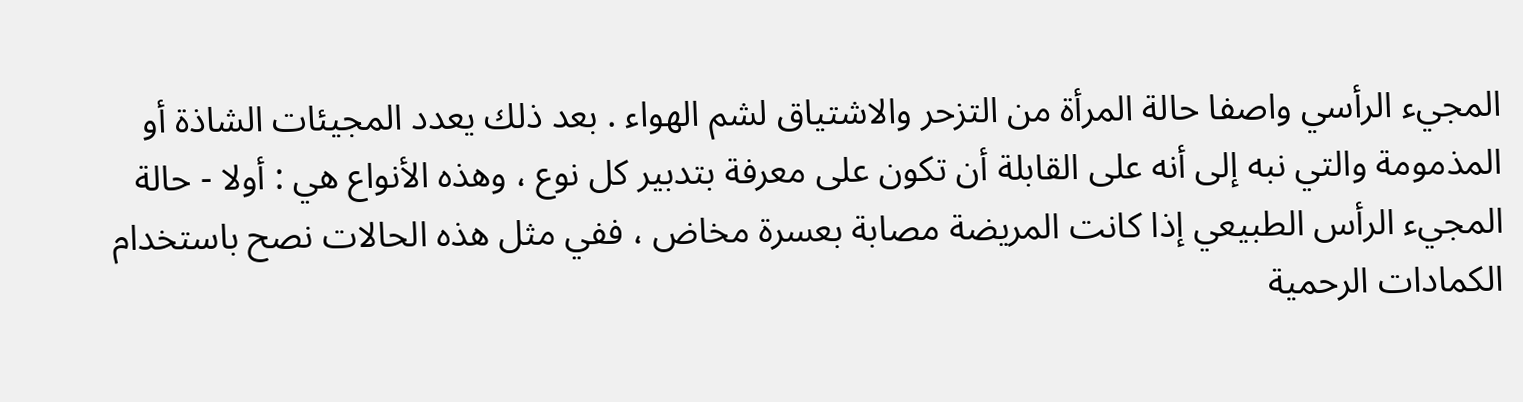المجيء الرأسي واصفا حالة المرأة من التزحر والاشتياق لشم الهواء . بعد ذلك يعدد المجيئات الشاذة أو المذمومة والتي نبه إلى أنه على القابلة أن تكون على معرفة بتدبير كل نوع ، وهذه الأنواع هي : أولا - حالة المجيء الرأس الطبيعي إذا كانت المريضة مصابة بعسرة مخاض ، ففي مثل هذه الحالات نصح باستخدام الكمادات الرحمية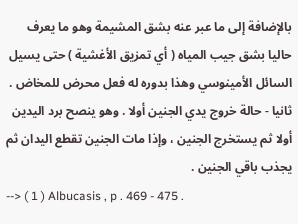بالإضافة إلى ما عبر عنه بشق المشيمة وهو ما يعرف حاليا بشق جيب المياه ( أي تمزيق الأغشية ) حتى يسيل السائل الأمينوسي وهذا بدوره له فعل محرض للمخاض . ثانيا - حالة خروج يدي الجنين أولا . وهو ينصح برد اليدين أولا ثم يستخرج الجنين ، وإذا مات الجنين تقطع اليدان ثم يجذب باقي الجنين .
--> ( 1 ) Albucasis , p . 469 - 475 .